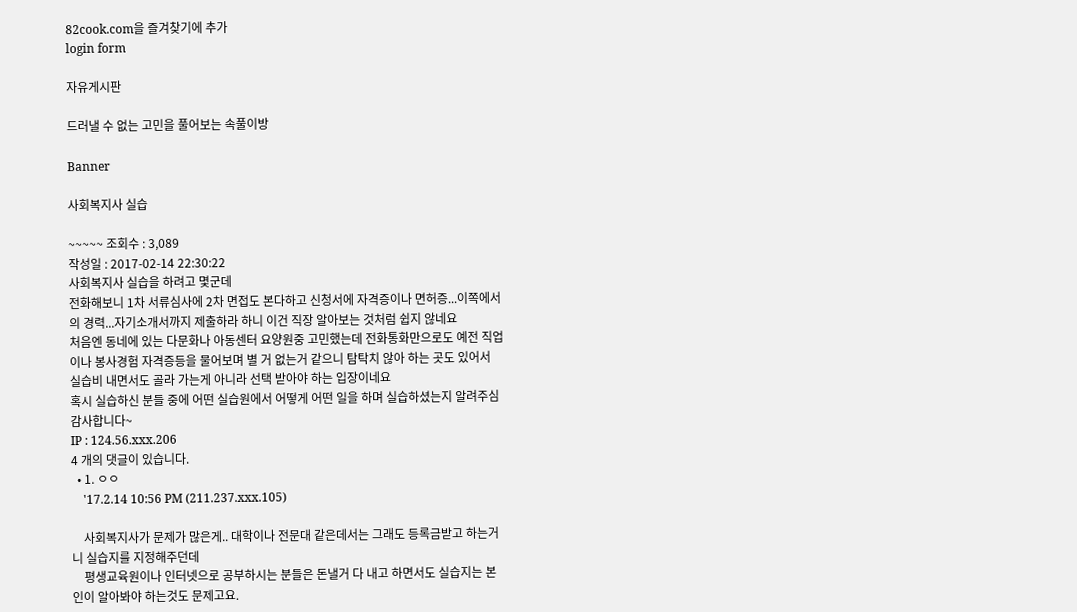82cook.com을 즐겨찾기에 추가
login form

자유게시판

드러낼 수 없는 고민을 풀어보는 속풀이방

Banner

사회복지사 실습

~~~~~ 조회수 : 3,089
작성일 : 2017-02-14 22:30:22
사회복지사 실습을 하려고 몇군데
전화해보니 1차 서류심사에 2차 면접도 본다하고 신청서에 자격증이나 면허증...이쪽에서의 경력...자기소개서까지 제출하라 하니 이건 직장 알아보는 것처럼 쉽지 않네요
처음엔 동네에 있는 다문화나 아동센터 요양원중 고민했는데 전화통화만으로도 예전 직업이나 봉사경험 자격증등을 물어보며 별 거 없는거 같으니 탐탁치 않아 하는 곳도 있어서 실습비 내면서도 골라 가는게 아니라 선택 받아야 하는 입장이네요
혹시 실습하신 분들 중에 어떤 실습원에서 어떻게 어떤 일을 하며 실습하셨는지 알려주심 감사합니다~
IP : 124.56.xxx.206
4 개의 댓글이 있습니다.
  • 1. ㅇㅇ
    '17.2.14 10:56 PM (211.237.xxx.105)

    사회복지사가 문제가 많은게.. 대학이나 전문대 같은데서는 그래도 등록금받고 하는거니 실습지를 지정해주던데
    평생교육원이나 인터넷으로 공부하시는 분들은 돈낼거 다 내고 하면서도 실습지는 본인이 알아봐야 하는것도 문제고요.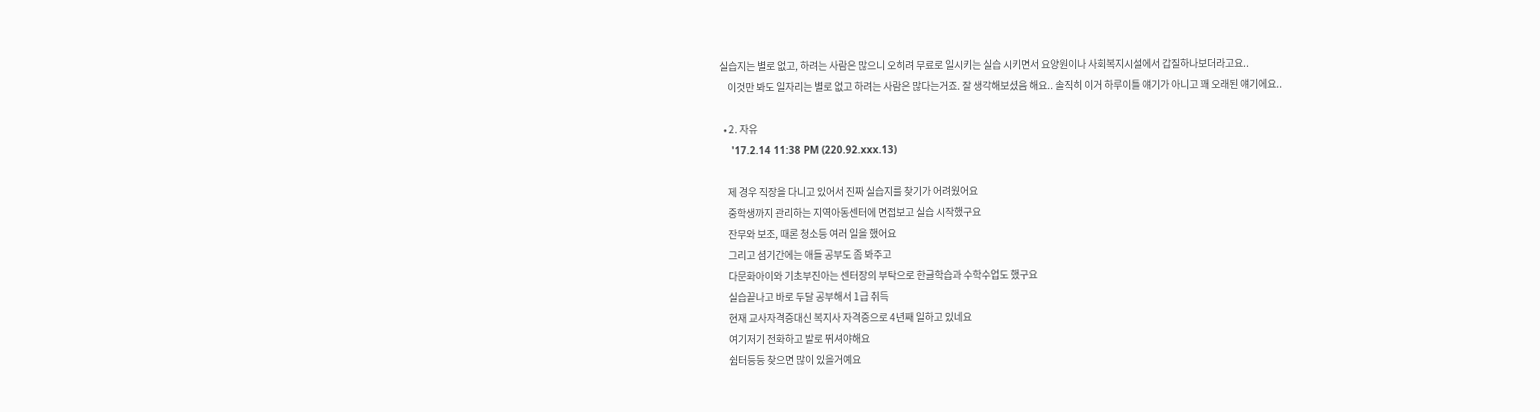실습지는 별로 없고, 하려는 사람은 많으니 오히려 무료로 일시키는 실습 시키면서 요양원이나 사회복지시설에서 갑질하나보더라고요..
    이것만 봐도 일자리는 별로 없고 하려는 사람은 많다는거죠. 잘 생각해보셨음 해요.. 솔직히 이거 하루이틀 얘기가 아니고 꽤 오래된 얘기에요..

  • 2. 자유
    '17.2.14 11:38 PM (220.92.xxx.13)

    제 경우 직장을 다니고 있어서 진짜 실습지를 찾기가 어려웠어요
    중학생까지 관리하는 지역아동센터에 면접보고 실습 시작했구요
    잔무와 보조, 때론 청소등 여러 일을 했어요
    그리고 셤기간에는 애들 공부도 좀 봐주고
    다문화아이와 기초부진아는 센터장의 부탁으로 한글학습과 수학수업도 했구요
    실습끝나고 바로 두달 공부해서 1급 취득
    현재 교사자격증대신 복지사 자격증으로 4년째 일하고 있네요
    여기저기 전화하고 발로 뛰셔야해요
    쉼터등등 찾으면 많이 있을거예요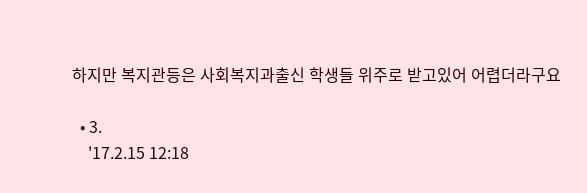하지만 복지관등은 사회복지과출신 학생들 위주로 받고있어 어렵더라구요

  • 3.
    '17.2.15 12:18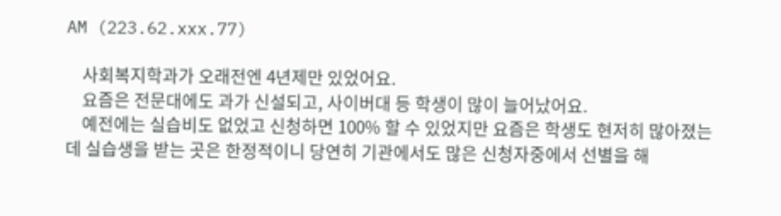AM (223.62.xxx.77)

    사회복지학과가 오래전엔 4년제만 있었어요.
    요즘은 전문대에도 과가 신설되고, 사이버대 등 학생이 많이 늘어났어요.
    예전에는 실습비도 없었고 신청하면 100% 할 수 있었지만 요즘은 학생도 현저히 많아졌는데 실습생을 받는 곳은 한정적이니 당연히 기관에서도 많은 신청자중에서 선별을 해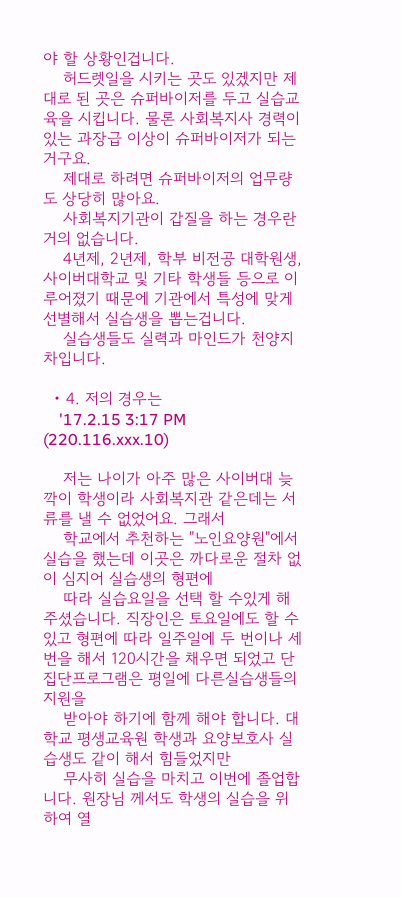야 할 상황인겁니다.
    허드렛일을 시키는 곳도 있겠지만 제대로 된 곳은 슈퍼바이저를 두고 실습교육을 시킵니다. 물론 사회복지사 경력이 있는 과장급 이상이 슈퍼바이저가 되는거구요.
    제대로 하려면 슈퍼바이저의 업무량도 상당히 많아요.
    사회복지기관이 갑질을 하는 경우란 거의 없습니다.
    4년제, 2년제, 학부 비전공 대학원생, 사이버대학교 및 기타 학생들 등으로 이루어졌기 때문에 기관에서 특성에 맞게 선별해서 실습생을 뽑는겁니다.
    실습생들도 실력과 마인드가 천양지차입니다.

  • 4. 저의 경우는
    '17.2.15 3:17 PM (220.116.xxx.10)

    저는 나이가 아주 많은 사이버대 늦깍이 학생이라 사회복지관 같은데는 서류를 낼 수 없었어요. 그래서
    학교에서 추천하는 "노인요양원"에서 실습을 했는데 이곳은 까다로운 절차 없이 심지어 실습생의 형편에
    따라 실습요일을 선택 할 수있게 해 주셨습니다. 직장인은 토요일에도 할 수있고 형편에 따라 일주일에 두 번이나 세 번을 해서 120시간을 채우면 되었고 단 집단프로그램은 평일에 다른실습생들의 지원을
    받아야 하기에 함께 해야 합니다. 대학교 평생교육원 학생과 요양보호사 실습생도 같이 해서 힘들었지만
    무사히 실습을 마치고 이번에 졸업합니다. 원장님 께서도 학생의 실습을 위하여 열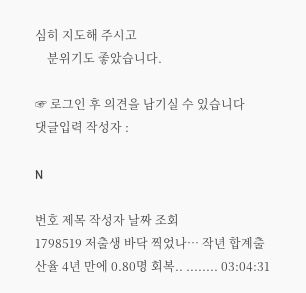심히 지도해 주시고
    분위기도 좋았습니다.

☞ 로그인 후 의견을 남기실 수 있습니다
댓글입력 작성자 :

N

번호 제목 작성자 날짜 조회
1798519 저출생 바닥 찍었나… 작년 합계출산율 4년 만에 0.80명 회복.. ........ 03:04:31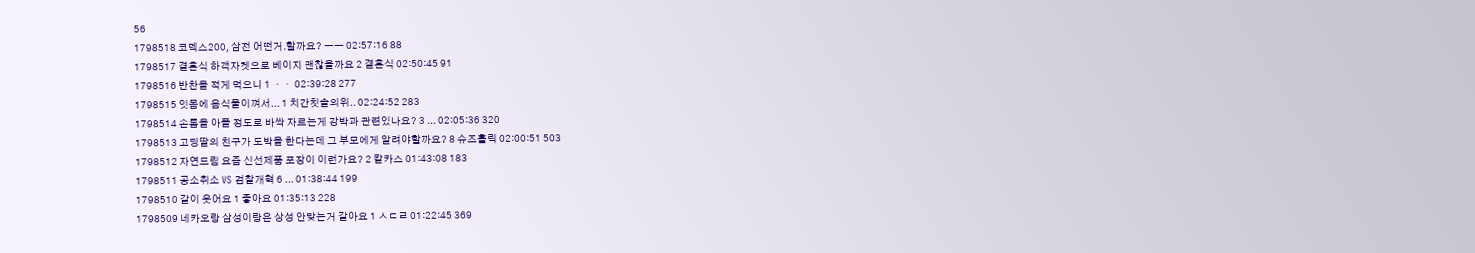56
1798518 코덱스200, 삼전 어떤거.할까요? ㅡㅡ 02:57:16 88
1798517 결혼식 하객자켓으로 베이지 괜찮을까요 2 결혼식 02:50:45 91
1798516 반찬을 적게 먹으니 1 ㆍㆍ 02:39:28 277
1798515 잇몸에 음식물이껴서... 1 치간칫솔의위.. 02:24:52 283
1798514 손톱을 아플 정도로 바싹 자르는게 강박과 관련있나요? 3 ... 02:05:36 320
1798513 고딩딸의 친구가 도박을 한다는데 그 부모에게 알려야할까요? 8 슈즈홀릭 02:00:51 503
1798512 자연드림 요즘 신선제품 포장이 이런가요? 2 칼카스 01:43:08 183
1798511 공소취소 VS 검찰개혁 6 ... 01:38:44 199
1798510 같이 웃어요 1 좋아요 01:35:13 228
1798509 네카오랑 삼성이랑은 상성 안맞는거 같아요 1 ㅅㄷㄹ 01:22:45 369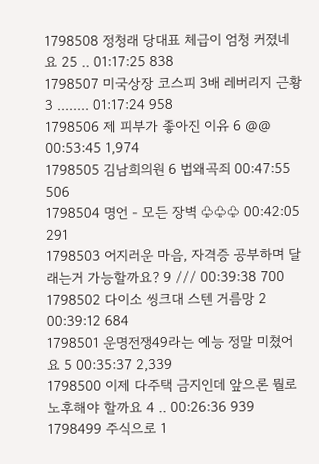1798508 정청래 당대표 체급이 엄청 커졌네요 25 .. 01:17:25 838
1798507 미국상장 코스피 3배 레버리지 근황 3 ........ 01:17:24 958
1798506 제 피부가 좋아진 이유 6 @@ 00:53:45 1,974
1798505 김남희의원 6 법왜곡죄 00:47:55 506
1798504 명언 - 모든 장벽 ♧♧♧ 00:42:05 291
1798503 어지러운 마음, 자격증 공부하며 달래는거 가능할까요? 9 /// 00:39:38 700
1798502 다이소 씽크대 스텐 거름망 2 00:39:12 684
1798501 운명전쟁49라는 예능 정말 미쳤어요 5 00:35:37 2,339
1798500 이제 다주택 금지인데 앞으론 뭘로 노후해야 할까요 4 .. 00:26:36 939
1798499 주식으로 1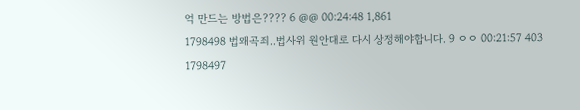억 만드는 방법은???? 6 @@ 00:24:48 1,861
1798498 법왜곡죄..법사위 원안대로 다시 상정해야합니다. 9 ㅇㅇ 00:21:57 403
1798497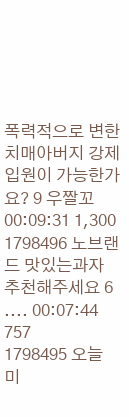폭력적으로 변한 치매아버지 강제입원이 가능한가요? 9 우짤꼬 00:09:31 1,300
1798496 노브랜드 맛있는과자 추천해주세요 6 .... 00:07:44 757
1798495 오늘 미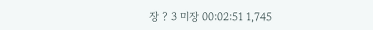장 ? 3 미장 00:02:51 1,745